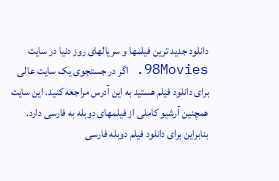دانلود جدید ترین فیلمها و سریالهای روز دنیا در سایت 98Movies. اگر در جستجوی یک سایت عالی برای دانلود فیلم هستید به این آدرس مراجعه کنید. این سایت همچنین آرشیو کاملی از فیلمهای دوبله به فارسی دارد. بنابراین برای دانلود فیلم دوبله فارسی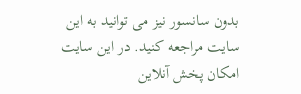بدون سانسور نیز می توانید به این سایت مراجعه کنید. در این سایت امکان پخش آنلاین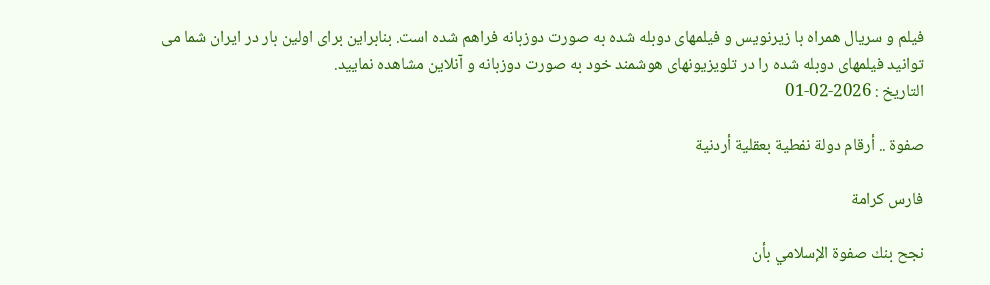فیلم و سریال همراه با زیرنویس و فیلمهای دوبله شده به صورت دوزبانه فراهم شده است. بنابراین برای اولین بار در ایران شما می توانید فیلمهای دوبله شده را در تلویزیونهای هوشمند خود به صورت دوزبانه و آنلاین مشاهده نمایید.
التاريخ : 2026-02-01

صفوة .. أرقام دولة نفطية بعقلية أردنية

فارس كرامة

نجح بنك صفوة الإسلامي بأن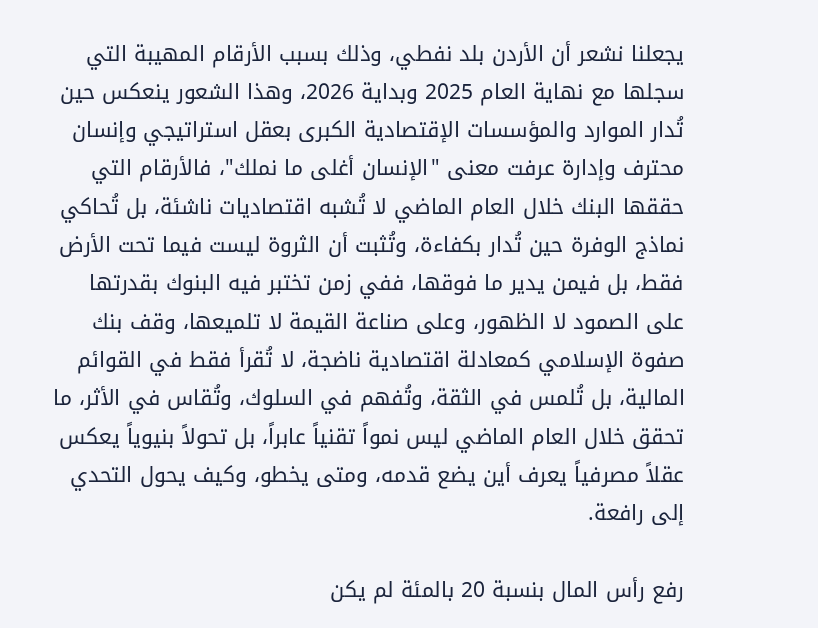يجعلنا نشعر أن الأردن بلد نفطي، وذلك بسبب الأرقام المهيبة التي سجلها مع نهاية العام 2025 وبداية 2026، وهذا الشعور ينعكس حين تُدار الموارد والمؤسسات الإقتصادية الكبرى بعقل استراتيجي وإنسان محترف وإدارة عرفت معنى "الإنسان أغلى ما نملك"، فالأرقام التي حققها البنك خلال العام الماضي لا تُشبه اقتصاديات ناشئة، بل تُحاكي نماذج الوفرة حين تُدار بكفاءة، وتُثبت أن الثروة ليست فيما تحت الأرض فقط، بل فيمن يدير ما فوقها، ففي زمن تختبر فيه البنوك بقدرتها على الصمود لا الظهور، وعلى صناعة القيمة لا تلميعها، وقف بنك صفوة الإسلامي كمعادلة اقتصادية ناضجة، لا تُقرأ فقط في القوائم المالية، بل تُلمس في الثقة، وتُفهم في السلوك، وتُقاس في الأثر، ما تحقق خلال العام الماضي ليس نمواً تقنياً عابراً، بل تحولاً بنيوياً يعكس عقلاً مصرفياً يعرف أين يضع قدمه، ومتى يخطو، وكيف يحول التحدي إلى رافعة.

رفع رأس المال بنسبة 20 بالمئة لم يكن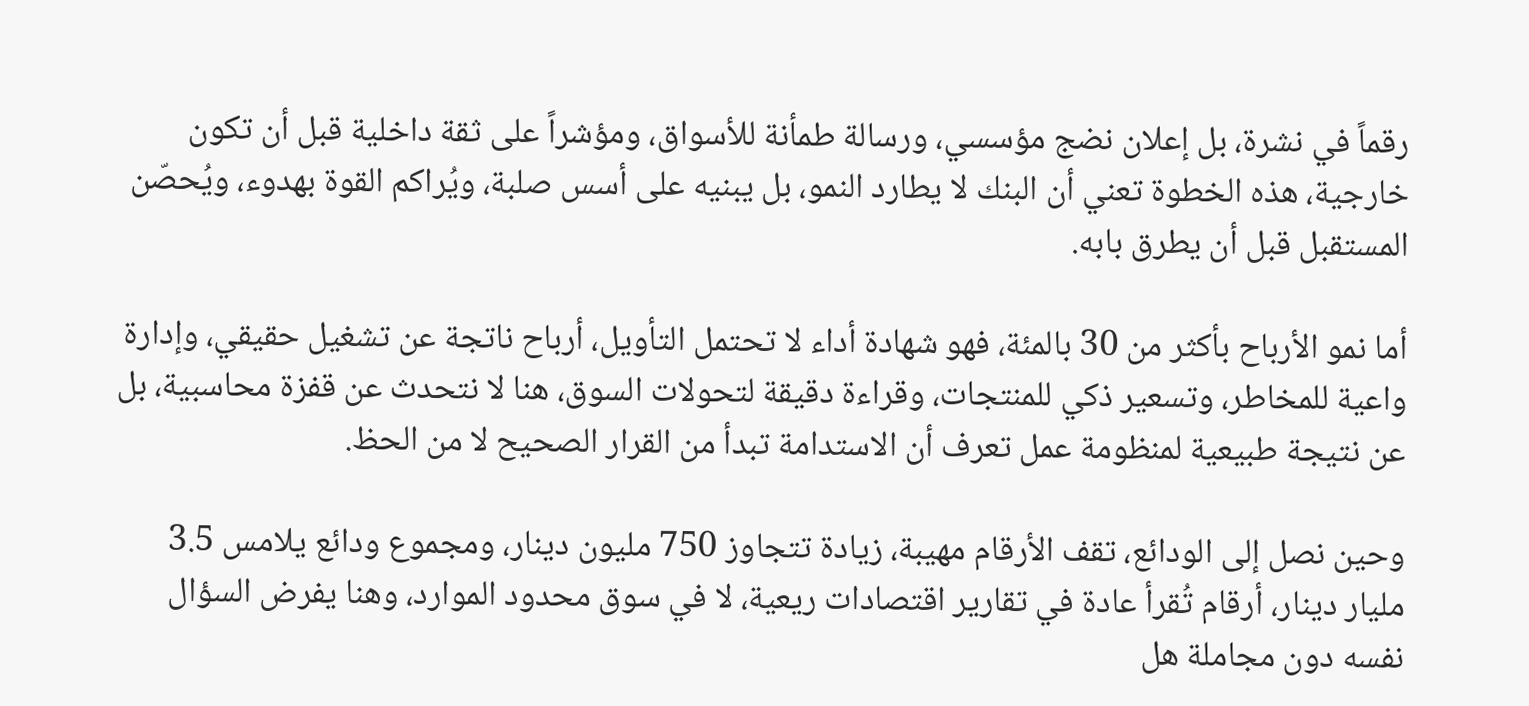رقماً في نشرة، بل إعلان نضج مؤسسي، ورسالة طمأنة للأسواق، ومؤشراً على ثقة داخلية قبل أن تكون خارجية، هذه الخطوة تعني أن البنك لا يطارد النمو، بل يبنيه على أسس صلبة، ويُراكم القوة بهدوء، ويُحصّن المستقبل قبل أن يطرق بابه.

أما نمو الأرباح بأكثر من 30 بالمئة، فهو شهادة أداء لا تحتمل التأويل، أرباح ناتجة عن تشغيل حقيقي، وإدارة واعية للمخاطر، وتسعير ذكي للمنتجات، وقراءة دقيقة لتحولات السوق، هنا لا نتحدث عن قفزة محاسبية، بل عن نتيجة طبيعية لمنظومة عمل تعرف أن الاستدامة تبدأ من القرار الصحيح لا من الحظ.

وحين نصل إلى الودائع، تقف الأرقام مهيبة، زيادة تتجاوز 750 مليون دينار، ومجموع ودائع يلامس 3.5 مليار دينار، أرقام تُقرأ عادة في تقارير اقتصادات ريعية، لا في سوق محدود الموارد، وهنا يفرض السؤال نفسه دون مجاملة هل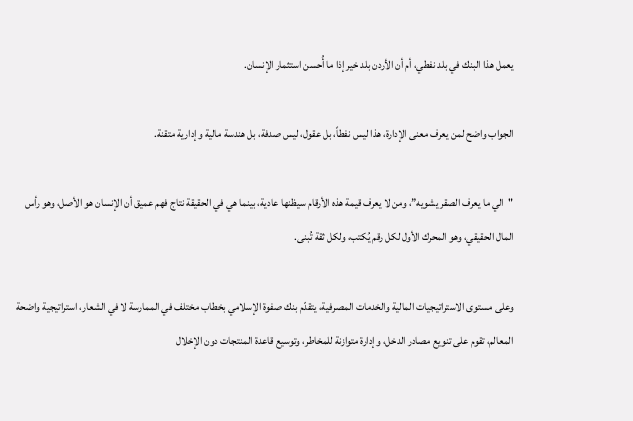يعمل هذا البنك في بلد نفطي، أم أن الأردن بلد خير إذا ما أُحسن استثمار الإنسان.

الجواب واضح لمن يعرف معنى الإدارة، هذا ليس نفطاً، بل عقول، ليس صدفة، بل هندسة مالية وإدارية متقنة.

"الي ما يعرف الصقر يشويه”، ومن لا يعرف قيمة هذه الأرقام سيظنها عادية، بينما هي في الحقيقة نتاج فهم عميق أن الإنسان هو الأصل، وهو رأس المال الحقيقي، وهو المحرك الأول لكل رقم يُكتب، ولكل ثقة تُبنى.

وعلى مستوى الاستراتيجيات المالية والخدمات المصرفية، يتقدّم بنك صفوة الإسلامي بخطاب مختلف في الممارسة لا في الشعار، استراتيجية واضحة المعالم، تقوم على تنويع مصادر الدخل، وإدارة متوازنة للمخاطر، وتوسيع قاعدة المنتجات دون الإخلال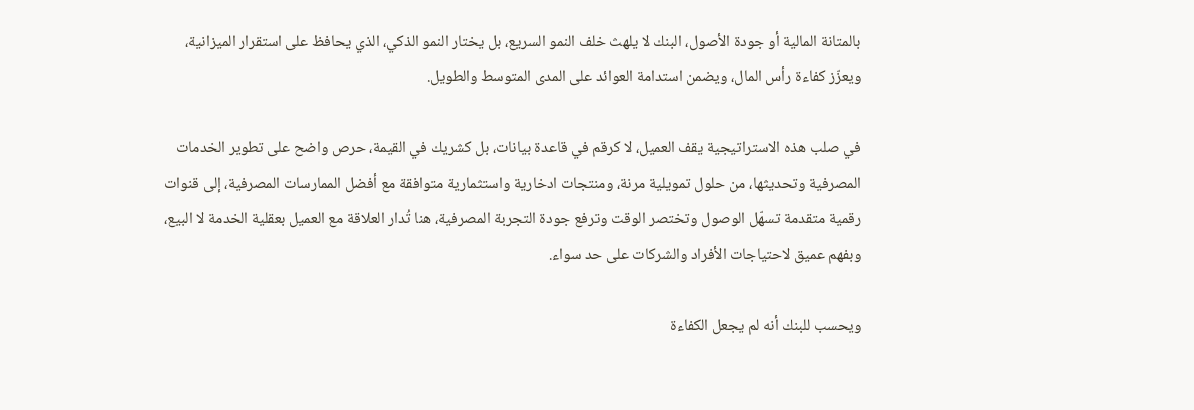بالمتانة المالية أو جودة الأصول، البنك لا يلهث خلف النمو السريع، بل يختار النمو الذكي، الذي يحافظ على استقرار الميزانية، ويعزّز كفاءة رأس المال، ويضمن استدامة العوائد على المدى المتوسط والطويل.

في صلب هذه الاستراتيجية يقف العميل، لا كرقم في قاعدة بيانات، بل كشريك في القيمة، حرص واضح على تطوير الخدمات المصرفية وتحديثها، من حلول تمويلية مرنة، ومنتجات ادخارية واستثمارية متوافقة مع أفضل الممارسات المصرفية، إلى قنوات رقمية متقدمة تسهّل الوصول وتختصر الوقت وترفع جودة التجربة المصرفية، هنا تُدار العلاقة مع العميل بعقلية الخدمة لا البيع، وبفهم عميق لاحتياجات الأفراد والشركات على حد سواء.

ويحسب للبنك أنه لم يجعل الكفاءة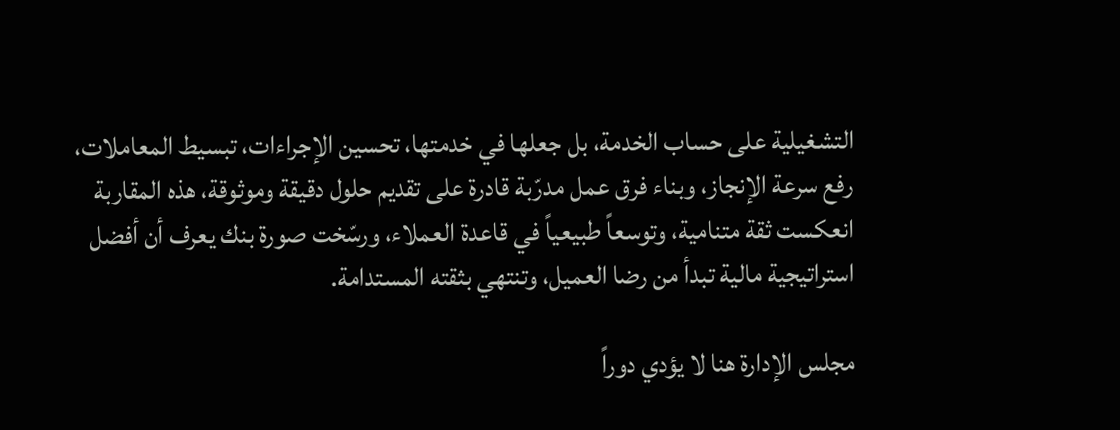التشغيلية على حساب الخدمة، بل جعلها في خدمتها، تحسين الإجراءات، تبسيط المعاملات، رفع سرعة الإنجاز، وبناء فرق عمل مدرّبة قادرة على تقديم حلول دقيقة وموثوقة، هذه المقاربة انعكست ثقة متنامية، وتوسعاً طبيعياً في قاعدة العملاء، ورسّخت صورة بنك يعرف أن أفضل استراتيجية مالية تبدأ من رضا العميل، وتنتهي بثقته المستدامة.

مجلس الإدارة هنا لا يؤدي دوراً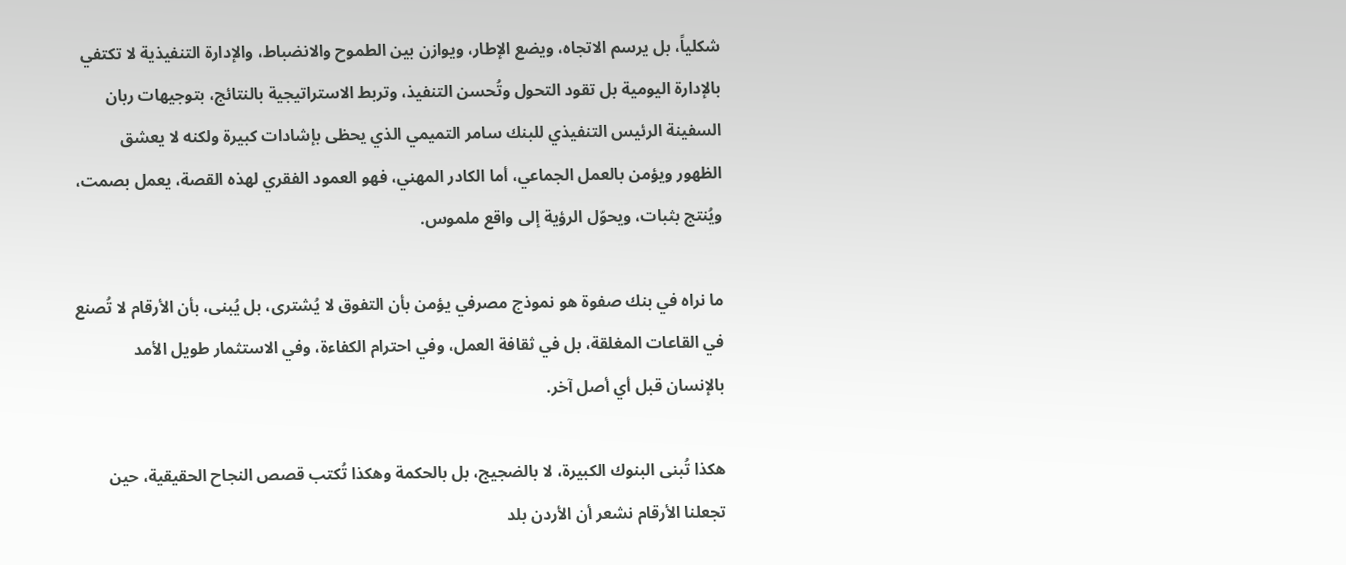شكلياً، بل يرسم الاتجاه، ويضع الإطار، ويوازن بين الطموح والانضباط، والإدارة التنفيذية لا تكتفي بالإدارة اليومية بل تقود التحول وتُحسن التنفيذ، وتربط الاستراتيجية بالنتائج، بتوجيهات ربان السفينة الرئيس التنفيذي للبنك سامر التميمي الذي يحظى بإشادات كبيرة ولكنه لا يعشق الظهور ويؤمن بالعمل الجماعي، أما الكادر المهني، فهو العمود الفقري لهذه القصة، يعمل بصمت، ويُنتج بثبات، ويحوّل الرؤية إلى واقع ملموس.

ما نراه في بنك صفوة هو نموذج مصرفي يؤمن بأن التفوق لا يُشترى، بل يُبنى، بأن الأرقام لا تُصنع في القاعات المغلقة، بل في ثقافة العمل، وفي احترام الكفاءة، وفي الاستثمار طويل الأمد بالإنسان قبل أي أصل آخر.

هكذا تُبنى البنوك الكبيرة، لا بالضجيج، بل بالحكمة وهكذا تُكتب قصص النجاح الحقيقية، حين تجعلنا الأرقام نشعر أن الأردن بلد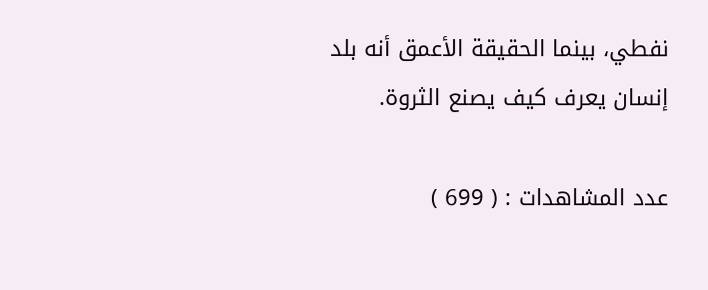نفطي، بينما الحقيقة الأعمق أنه بلد إنسان يعرف كيف يصنع الثروة.

عدد المشاهدات : ( 699 )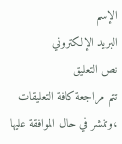الإسم
البريد الإلكتروني
نص التعليق
تتم مراجعة كافة التعليقات ،وتنشر في حال الموافقة عليها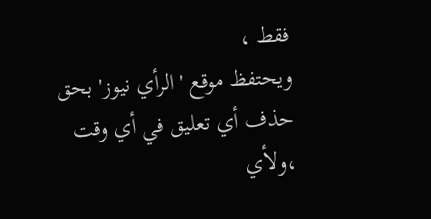فقط ،
ويحتفظ موقع 'الرأي نيوز' بحق حذف أي تعليق في أي وقت ،ولأي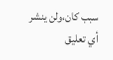سبب كان،ولن ينشر أي تعليق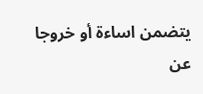يتضمن اساءة أو خروجا عن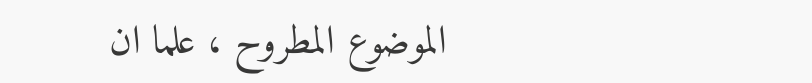الموضوع المطروح ، علما ان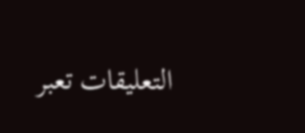التعليقات تعبر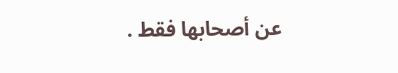عن أصحابها فقط .